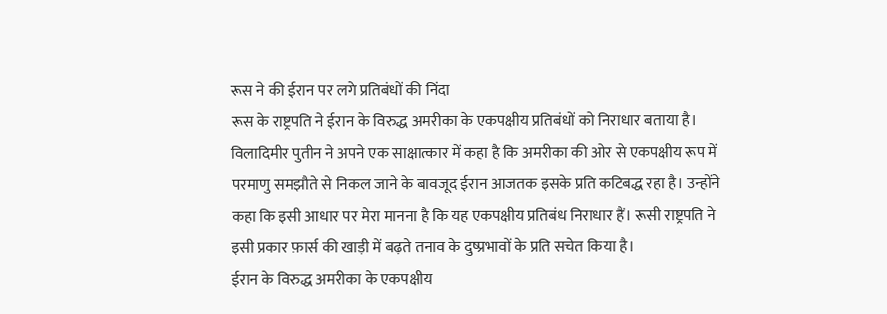रूस ने की ईरान पर लगे प्रतिबंधों की निंदा
रूस के राष्ट्रपति ने ईरान के विरुद्ध अमरीका के एकपक्षीय प्रतिबंधों को निराधार बताया है।
विलादिमीर पुतीन ने अपने एक साक्षात्कार में कहा है कि अमरीका की ओर से एकपक्षीय रूप में परमाणु समझौते से निकल जाने के बावजूद ईरान आजतक इसके प्रति कटिबद्ध रहा है। उन्होंने कहा कि इसी आधार पर मेरा मानना है कि यह एकपक्षीय प्रतिबंध निराधार हैं। रूसी राष्ट्रपति ने इसी प्रकार फ़ार्स की खाड़ी में बढ़ते तनाव के दुष्प्रभावों के प्रति सचेत किया है।
ईरान के विरुद्ध अमरीका के एकपक्षीय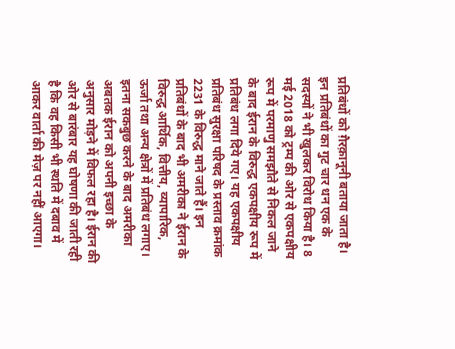प्रतिबंधों को ग़ैरक़ानूनी बताया जाता है। इन प्रतिबंधों का गुट चार धन एक के सदस्यों ने भी खुलकर विरोध किया है। 8 मई 2018 को ट्रम्प की ओर से एकपक्षीय रूप में परमाणु समझौते से निकल जाने के बाद ईरान के विरुद्ध एकपक्षीय रूप में प्रतिबंध लगा दिये गए। यह एकपक्षीय प्रतिबंध सुरक्षा परिषद के प्रस्ताव क्रमांक 2231 के विरुद्ध माने जाते हैं। इन प्रतिबंधों के बाद भी अमरीका ने ईरान के विरुद्ध आर्थिक, वित्तीय, व्यापारिक, ऊर्जा तथा अन्य क्षेत्रों में प्रतिबंध लगाए। इतना सकबुछ करने के बाद अमरीका अबतक ईरान को अपनी इच्छा के अनुसार मोड़ने में विफल रहा है। ईरान की ओर से बारंबार यह घोषणा की जाती रही है कि वह किसी भी स्थति में दबाव में आकर वार्ता की मेज़ पर नहीं आएगा।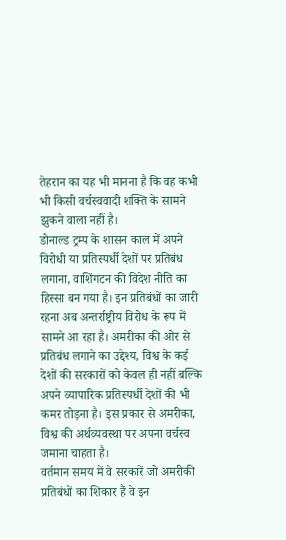तेहरान का यह भी मानना है कि वह कभी भी किसी वर्चस्ववादी शक्ति के सामने झुकने वाला नहीं है।
डोनाल्ड ट्रम्प के शासन काल में अपने विरोधी या प्रतिस्पर्धी देशों पर प्रतिबंध लगाना, वाशिंगटन की विदेश नीति का हिस्सा बन गया है। इन प्रतिबंधों का जारी रहना अब अन्तर्राष्ट्रीय विरोध के रूप में सामने आ रहा है। अमरीका की ओर से प्रतिबंध लगाने का उद्देश्य, विश्व के कई देशों की सरकारों को केवल ही नहीं बल्कि अपने व्यापारिक प्रतिस्पर्धी देशों की भी कमर तोड़ना है। इस प्रकार से अमरीका, विश्व की अर्थव्यवस्था पर अपना वर्चस्व जमाना चाहता है।
वर्तमान समय में वे सरकारें जो अमरीकी प्रतिबंधों का शिकार हैं वे इन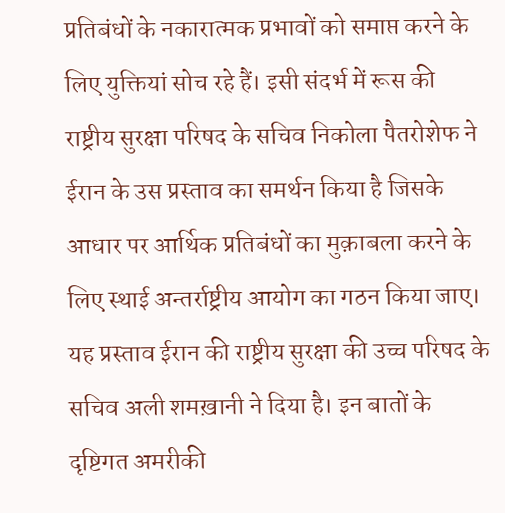प्रतिबंधों के नकारात्मक प्रभावों को समाप्त करने के लिए युक्तियां सोच रहे हैं। इसी संदर्भ में रूस की राष्ट्रीय सुरक्षा परिषद के सचिव निकोला पैतरोशेफ ने ईरान के उस प्रस्ताव का समर्थन किया है जिसके आधार पर आर्थिक प्रतिबंधों का मुक़ाबला करने के लिए स्थाई अन्तर्राष्ट्रीय आयोग का गठन किया जाए। यह प्रस्ताव ईरान की राष्ट्रीय सुरक्षा की उच्च परिषद के सचिव अली शमख़ानी ने दिया है। इन बातों के दृष्टिगत अमरीकी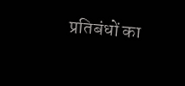प्रतिबंधों का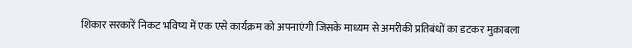शिकार सरकारें निकट भविष्य में एक एसे कार्यक्रम को अपनाएंगी जिसके माध्यम से अमरीकी प्रतिबंधों का डटकर मुक़ाबला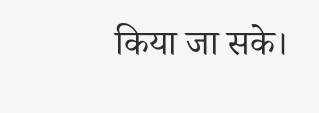किया जा सके।